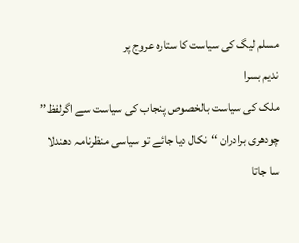مسلم لیگ کی سیاست کا ستارہ عروج پر
ندیم بسرا
ملک کی سیاست بالخصوص پنجاب کی سیاست سے اگرلفظ’’ چودھری برادران ‘‘نکال دیا جائے تو سیاسی منظرنامہ دھندلا سا جاتا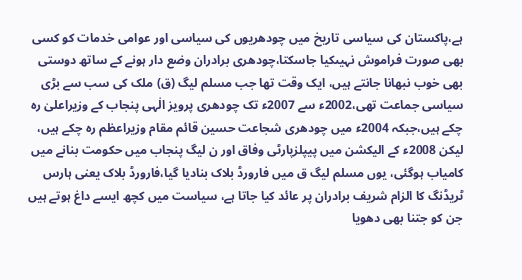ہے،پاکستان کی سیاسی تاریخ میں چودھریوں کی سیاسی اور عوامی خدمات کو کسی بھی صورت فراموش نہیںکیا جاسکتا،چودھری برادران وضع دار ہونے کے ساتھ دوستی بھی خوب نبھانا جانتے ہیں، ایک وقت تھا جب مسلم لیگ (ق) ملک کی سب سے بڑی سیاسی جماعت تھی،2002ء سے 2007ء تک چودھری پرویز الٰہی پنجاب کے وزیراعلیٰ رہ چکے ہیں،جبکہ 2004ء میں چودھری شجاعت حسین قائم مقام وزیراعظم رہ چکے ہیں، لیکن 2008ء کے الیکشن میں پیپلزپارٹی وفاق اور ن لیگ پنجاب میں حکومت بنانے میں کامیاب ہوگئی، یوں مسلم لیگ ق میں فارورڈ بلاک بنادیا گیا،فارورڈ بلاک یعنی ہارس ٹریڈنگ کا الزام شریف برادران پر عائد کیا جاتا ہے، سیاست میں کچھ ایسے داغ ہوتے ہیں جن کو جتنا بھی دھویا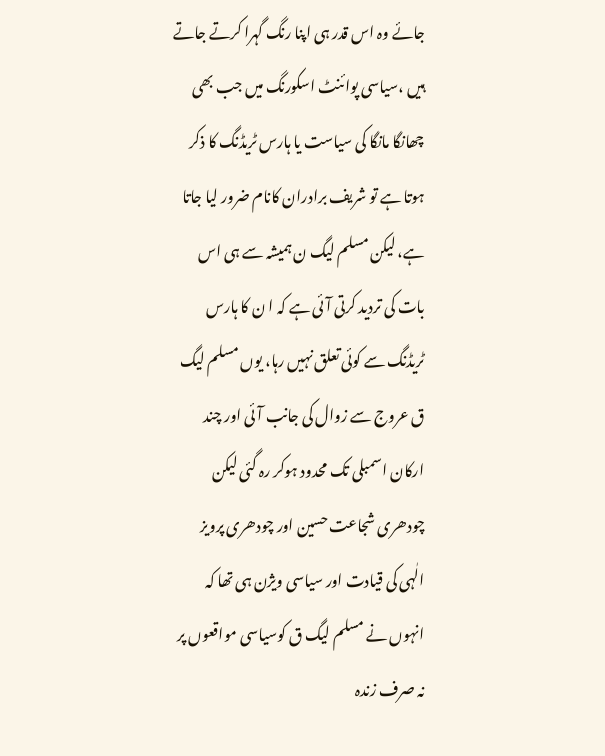جائے وہ اس قدر ہی اپنا رنگ گہرا کرتے جاتے ہیں ،سیاسی پوائنٹ اسکورنگ میں جب بھی چھانگا مانگا کی سیاست یا ہارس ٹریڈنگ کا ذکر ہوتا ہے تو شریف برادران کانام ضرور لیا جاتا ہے، لیکن مسلم لیگ ن ہمیشہ سے ہی اس بات کی تردید کرتی آئی ہے کہ ا ن کا ہارس ٹریڈنگ سے کوئی تعلق نہیں رہا، یوں مسلم لیگ ق عروج سے زوال کی جانب آئی اور چند ارکان اسمبلی تک محدود ہوکر رہ گئی لیکن چودھری شجاعت حسین اور چودھری پرویز الٰہی کی قیادت اور سیاسی ویژن ہی تھا کہ انہوں نے مسلم لیگ ق کوسیاسی مواقعوں پر نہ صرف زندہ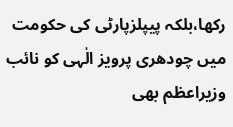رکھا،بلکہ پیپلزپارٹی کی حکومت میں چودھری پرویز الٰہی کو نائب وزیراعظم بھی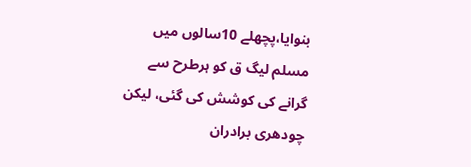بنوایا،پچھلے 10سالوں میں مسلم لیگ ق کو ہرطرح سے گرانے کی کوشش کی گئی، لیکن چودھری برادران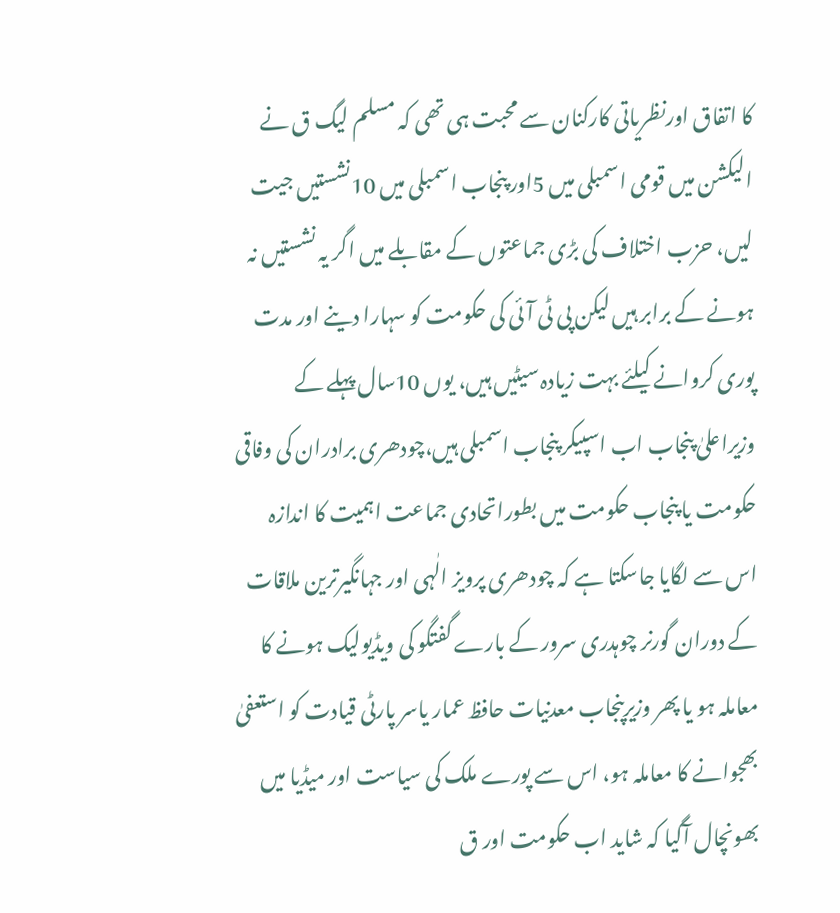کا اتفاق اورنظریاتی کارکنان سے محبت ہی تھی کہ مسلم لیگ ق نے الیکشن میں قومی اسمبلی میں 5اور پنجاب اسمبلی میں 10نشستیں جیت لیں، حزب اختلاف کی بڑی جماعتوں کے مقابلے میں اگر یہ نشستیں نہ ہونے کے برابر ہیں لیکن پی ٹی آئی کی حکومت کو سہارا دینے اور مدت پوری کروانے کیلئے بہت زیادہ سیٹیں ہیں، یوں 10سال پہلے کے وزیراعلیٰ پنجاب اب اسپیکر پنجاب اسمبلی ہیں،چودھری برادران کی وفاقی حکومت یا پنجاب حکومت میں بطوراتحادی جماعت اہمیت کا اندازہ اس سے لگایا جاسکتا ہے کہ چودھری پرویز الٰہی اور جہانگیرترین ملاقات کے دوران گورنر چوہدری سرور کے بارے گفتگو کی ویڈیولیک ہونے کا معاملہ ہو یا پھر وزیرپنجاب معدنیات حافظ عمار یاسر پارٹی قیادت کو استعفیٰ بھجوانے کا معاملہ ہو، اس سے پورے ملک کی سیاست اور میڈیا میں بھونچال آگیا کہ شاید اب حکومت اور ق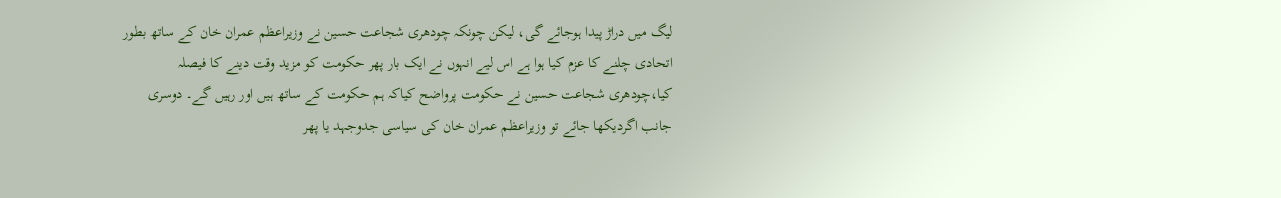لیگ میں دراڑ پیدا ہوجائے گی، لیکن چونکہ چودھری شجاعت حسین نے وزیراعظم عمران خان کے ساتھ بطور اتحادی چلنے کا عزم کیا ہوا ہے اس لیے انہوں نے ایک بار پھر حکومت کو مزید وقت دینے کا فیصلہ کیا،چودھری شجاعت حسین نے حکومت پرواضح کیاکہ ہم حکومت کے ساتھ ہیں اور رہیں گے۔ دوسری جانب اگردیکھا جائے تو وزیراعظم عمران خان کی سیاسی جدوجہد یا پھر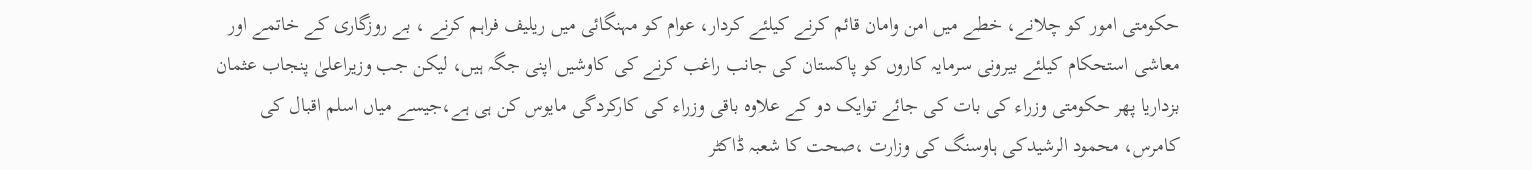حکومتی امور کو چلانے، خطے میں امن وامان قائم کرنے کیلئے کردار، عوام کو مہنگائی میں ریلیف فراہم کرنے ، بے روزگاری کے خاتمے اور معاشی استحکام کیلئے بیرونی سرمایہ کاروں کو پاکستان کی جانب راغب کرنے کی کاوشیں اپنی جگہ ہیں، لیکن جب وزیراعلیٰ پنجاب عثمان بزداریا پھر حکومتی وزراء کی بات کی جائے توایک دو کے علاوہ باقی وزراء کی کارکردگی مایوس کن ہی ہے،جیسے میاں اسلم اقبال کی کامرس، محمود الرشیدکی ہاوسنگ کی وزارت ،صحت کا شعبہ ڈاکٹر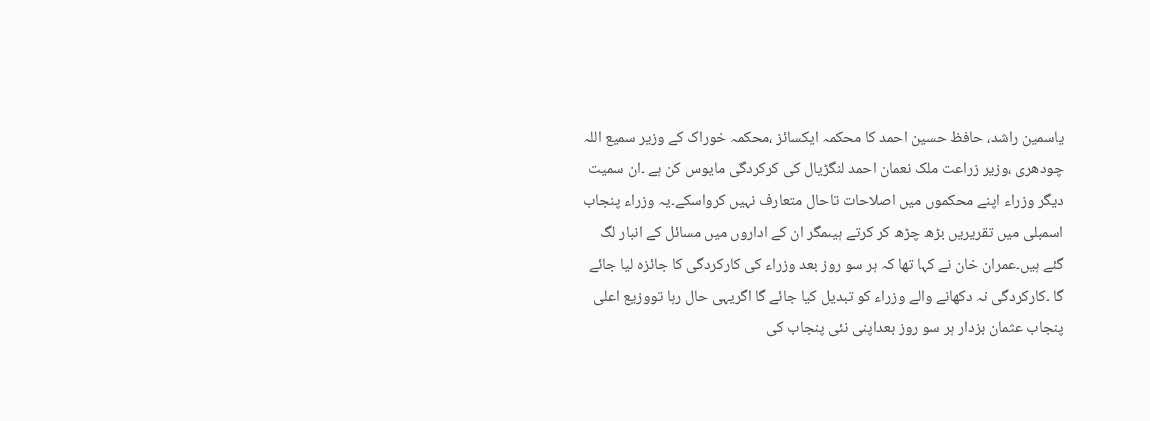یاسمین راشد، حافظ حسین احمد کا محکمہ ایکسائز ،محکمہ خوراک کے وزیر سمیع اللہ چودھری ،وزیر زراعت ملک نعمان احمد لنگڑیال کی کرکردگی مایوس کن ہے ۔ان سمیت دیگر وزراء اپنے محکموں میں اصلاحات تاحال متعارف نہیں کرواسکے۔یہ وزراء پنجاب اسمبلی میں تقریریں بڑھ چڑھ کر کرتے ہیںمگر ان کے اداروں میں مسائل کے انبار لگ گئے ہیں۔عمران خان نے کہا تھا کہ ہر سو روز بعد وزراء کی کارکردگی کا جائزہ لیا جائے گا ۔کارکردگی نہ دکھانے والے وزراء کو تبدیل کیا جائے گا اگریہی حال رہا تووزیع اعلی پنجاب عثمان بزدار ہر سو روز بعداپنی نئی پنجاب کی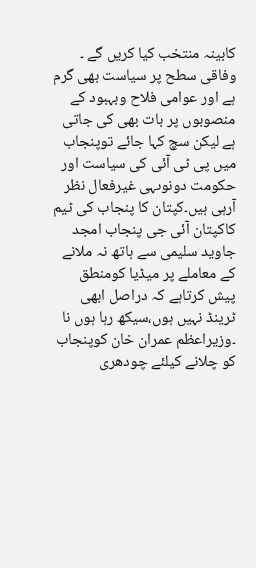کابینہ منتخب کیا کریں گے ۔ وفاقی سطح پر سیاست بھی گرم ہے اور عوامی فلاح وبہبود کے منصوبوں پر بات بھی کی جاتی ہے لیکن سچ کہا جائے توپنجاب میں پی ٹی آئی کی سیاست اور حکومت دونوںہی غیرفعال نظر آرہی ہیں۔کپتان کا پنجاب کی ٹیم کاکپتان آئی جی پنجاب امجد جاوید سلیمی سے ہاتھ نہ ملانے کے معاملے پر میڈیا کومنطق پیش کرتاہے کہ دراصل ابھی ٹرینڈ نہیں ہوں،سیکھ رہا ہوں نا ۔وزیراعظم عمران خان کوپنجاب کو چلانے کیلئے چودھری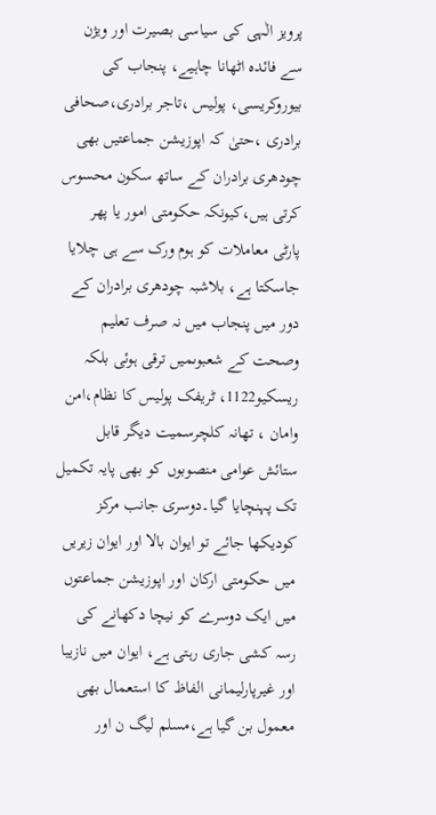پرویز الٰہی کی سیاسی بصیرت اور ویژن سے فائدہ اٹھانا چاہیے، پنجاب کی بیوروکریسی، پولیس ،تاجر برادری،صحافی برادری ،حتیٰ کہ اپوزیشن جماعتیں بھی چودھری برادران کے ساتھ سکون محسوس کرتی ہیں،کیونکہ حکومتی امور یا پھر پارٹی معاملات کو ہوم ورک سے ہی چلایا جاسکتا ہے، بلاشبہ چودھری برادران کے دور میں پنجاب میں نہ صرف تعلیم وصحت کے شعبوںمیں ترقی ہوئی بلکہ ریسکیو1122، ٹریفک پولیس کا نظام،امن وامان ، تھانہ کلچرسمیت دیگر قابل ستائش عوامی منصوبوں کو بھی پایہ تکمیل تک پہنچایا گیا۔دوسری جانب مرکز کودیکھا جائے تو ایوان بالا اور ایوان زیریں میں حکومتی ارکان اور اپوزیشن جماعتوں میں ایک دوسرے کو نیچا دکھانے کی رسہ کشی جاری رہتی ہے، ایوان میں نازیبا اور غیرپارلیمانی الفاظ کا استعمال بھی معمول بن گیا ہے،مسلم لیگ ن اور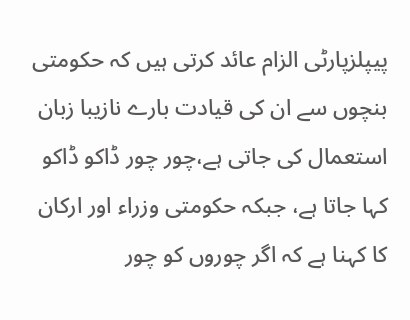پیپلزپارٹی الزام عائد کرتی ہیں کہ حکومتی بنچوں سے ان کی قیادت بارے نازیبا زبان استعمال کی جاتی ہے،چور چور ڈاکو ڈاکو کہا جاتا ہے، جبکہ حکومتی وزراء اور ارکان کا کہنا ہے کہ اگر چوروں کو چور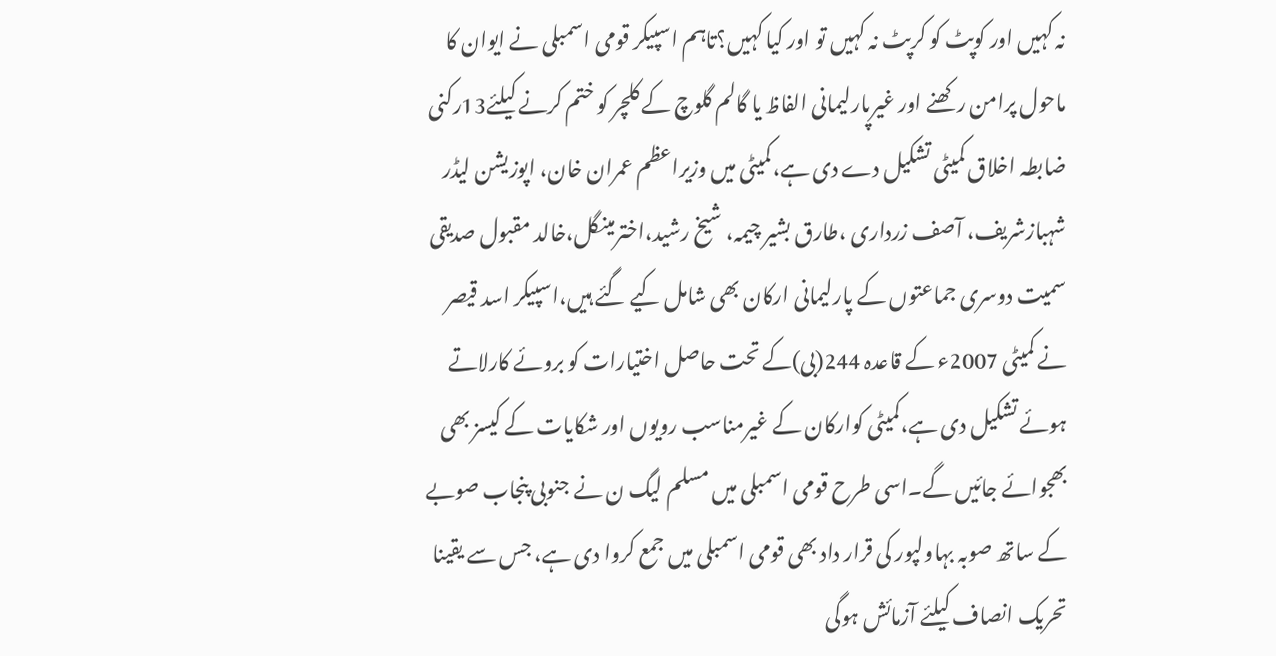نہ کہیں اور کوپٹ کو کرپٹ نہ کہیں تو اور کیا کہیں؟تاہم اسپیکر قومی اسمبلی نے ایوان کا ماحول پرامن رکھنے اور غیرپارلیمانی الفاظ یا گالم گلوچ کے کلچر کو ختم کرنے کیلئے13رکنی ضابطہ اخلاق کمیٹی تشکیل دے دی ہے،کمیٹی میں وزیراعظم عمران خان، اپوزیشن لیڈر شہبازشریف، آصف زرداری ،طارق بشیر چیمہ، شیخ رشید،اخترمینگل،خالد مقبول صدیقی سمیت دوسری جماعتوں کے پارلیمانی ارکان بھی شامل کیے گئے ہیں،اسپیکر اسد قیصر نے کمیٹی 2007ء کے قاعدہ 244(بی)کے تحت حاصل اختیارات کو بروئے کارلاتے ہوئے تشکیل دی ہے،کمیٹی کوارکان کے غیرمناسب رویوں اور شکایات کے کیسز بھی بھجوائے جائیں گے۔اسی طرح قومی اسمبلی میں مسلم لیگ ن نے جنوبی پنجاب صوبے کے ساتھ صوبہ بہاولپور کی قرار داد بھی قومی اسمبلی میں جمع کروا دی ہے، جس سے یقینا تحریک انصاف کیلئے آزمائش ہوگی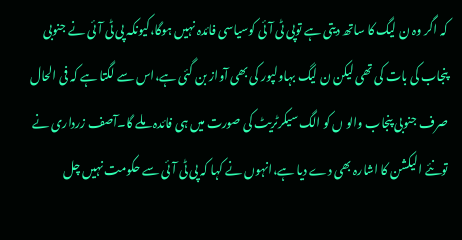کہ اگر وہ ن لیگ کا ساتھ دیتی ہے توپی ٹی آئی کوسیاسی فائدہ نہیں ہوگا،کیونکہ پی ٹی آئی نے جنوبی پنجاب کی بات کی تھی لیکن ن لیگ بہاولپور کی بھی آواز بن گئی ہے،اس سے لگتا ہے کہ فی الحال صرف جنوبی پنجاب والو ں کو الگ سیکرٹریٹ کی صورت میں ہی فائدہ ملے گا۔آصف زرداری نے تونئے الیکشن کا اشارہ بھی دے دیا ہے،انہوں نے کہا کہ پی ٹی آئی سے حکومت نہیں چل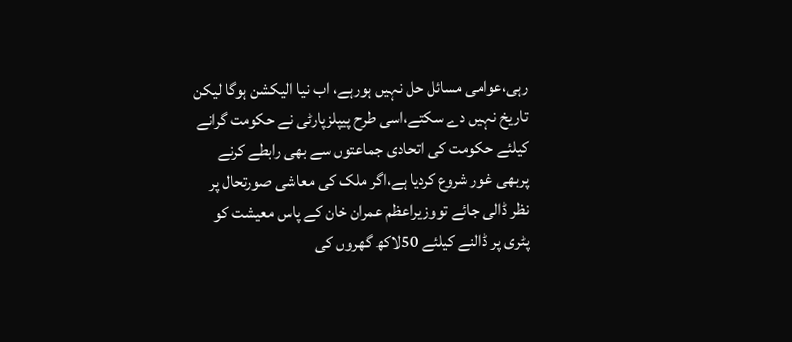رہی،عوامی مسائل حل نہیں ہورہے، اب نیا الیکشن ہوگا لیکن تاریخ نہیں دے سکتے،اسی طرح پیپلزپارٹی نے حکومت گرانے کیلئے حکومت کی اتحادی جماعتوں سے بھی رابطے کرنے پربھی غور شروع کردیا ہے،اگر ملک کی معاشی صورتحال پر نظر ڈالی جائے تووزیراعظم عمران خان کے پاس معیشت کو پٹری پر ڈالنے کیلئے 50لاکھ گھروں کی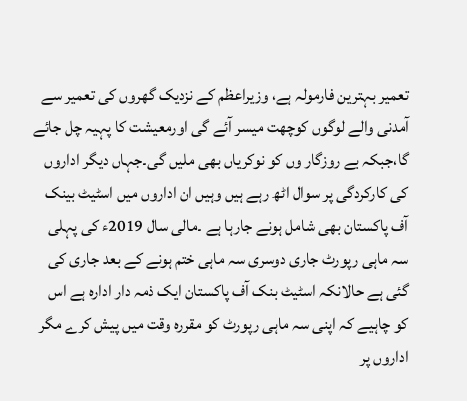تعمیر بہترین فارمولہ ہے، وزیراعظم کے نزدیک گھروں کی تعمیر سے آمدنی والے لوگوں کوچھت میسر آئے گی اورمعیشت کا پہیہ چل جائے گا،جبکہ بے روزگار وں کو نوکریاں بھی ملیں گی۔جہاں دیگر اداروں کی کارکردگی پر سوال اٹھ رہے ہیں وہیں ان اداروں میں اسٹیٹ بینک آف پاکستان بھی شامل ہونے جارہا ہے ۔مالی سال 2019ء کی پہلی سہ ماہی رپورٹ جاری دوسری سہ ماہی ختم ہونے کے بعد جاری کی گئی ہے حالانکہ اسٹیٹ بنک آف پاکستان ایک ذمہ دار ادارہ ہے اس کو چاہیے کہ اپنی سہ ماہی رپورٹ کو مقررہ وقت میں پیش کرے مگر اداروں پر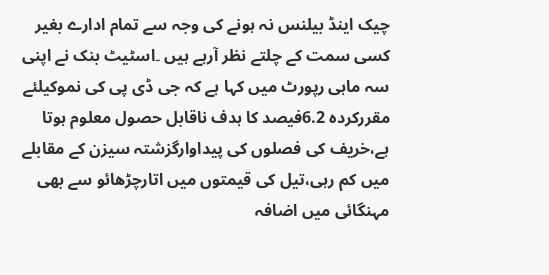چیک اینڈ بیلنس نہ ہونے کی وجہ سے تمام ادارے بغیر کسی سمت کے چلتے نظر آرہے ہیں ۔اسٹیٹ بنک نے اپنی سہ ماہی رپورٹ میں کہا ہے کہ جی ڈی پی کی نموکیلئے مقررکردہ 6.2فیصد کا ہدف ناقابل حصول معلوم ہوتا ہے،خریف کی فصلوں کی پیداوارگزشتہ سیزن کے مقابلے میں کم رہی،تیل کی قیمتوں میں اتارچڑھائو سے بھی مہنگائی میں اضافہ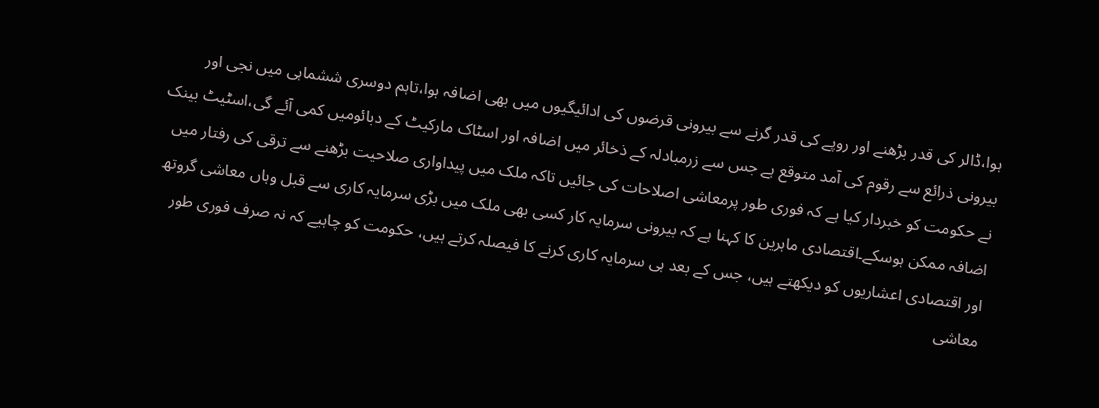ہوا،ڈالر کی قدر بڑھنے اور روپے کی قدر گرنے سے بیرونی قرضوں کی ادائیگیوں میں بھی اضافہ ہوا،تاہم دوسری ششماہی میں نجی اور بیرونی ذرائع سے رقوم کی آمد متوقع ہے جس سے زرمبادلہ کے ذخائر میں اضافہ اور اسٹاک مارکیٹ کے دبائومیں کمی آئے گی،اسٹیٹ بینک نے حکومت کو خبردار کیا ہے کہ فوری طور پرمعاشی اصلاحات کی جائیں تاکہ ملک میں پیداواری صلاحیت بڑھنے سے ترقی کی رفتار میں اضافہ ممکن ہوسکے۔اقتصادی ماہرین کا کہنا ہے کہ بیرونی سرمایہ کار کسی بھی ملک میں بڑی سرمایہ کاری سے قبل وہاں معاشی گروتھ اور اقتصادی اعشاریوں کو دیکھتے ہیں، جس کے بعد ہی سرمایہ کاری کرنے کا فیصلہ کرتے ہیں، حکومت کو چاہیے کہ نہ صرف فوری طور معاشی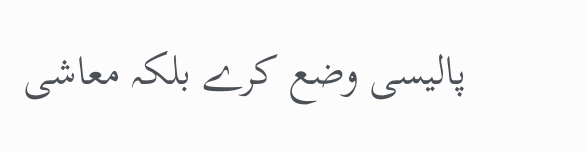پالیسی وضع کرے بلکہ معاشی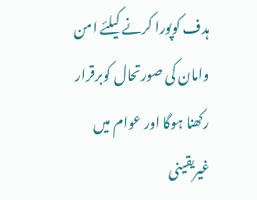ہدف کوپورا کرنے کیلئے امن وامان کی صورتحال کوبرقرار رکھنا ہوگا اور عوام میں غیریقینی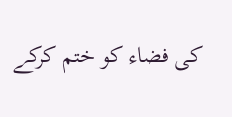کی فضاء کو ختم کرکے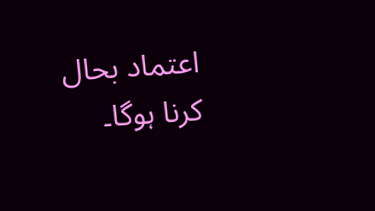اعتماد بحال کرنا ہوگا۔